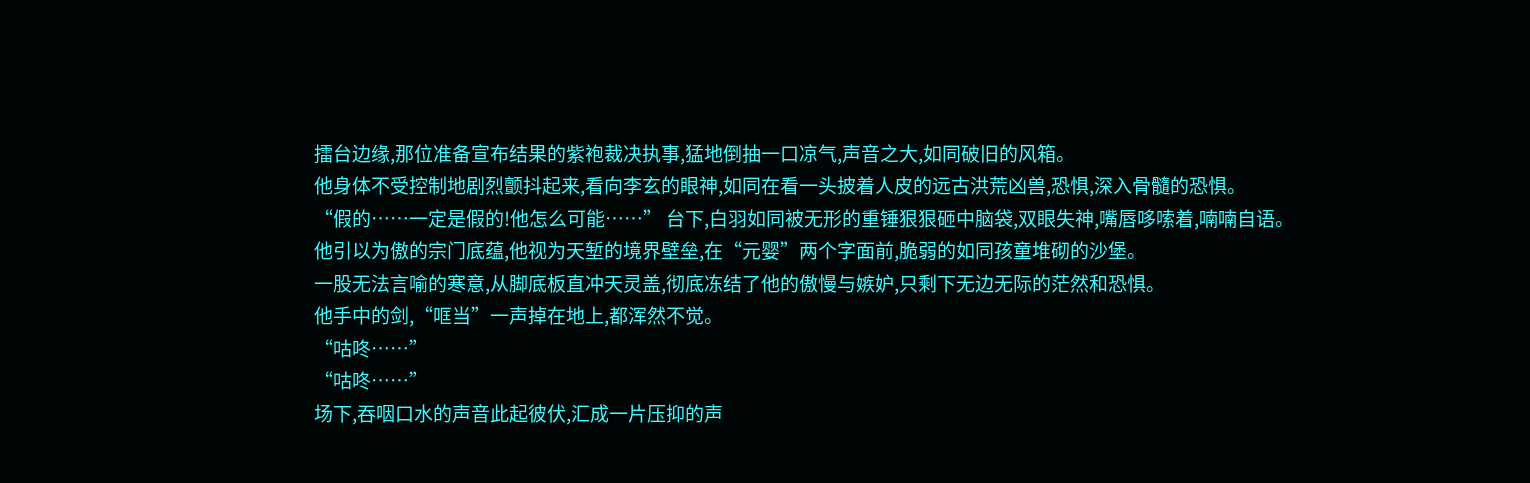擂台边缘,那位准备宣布结果的紫袍裁决执事,猛地倒抽一口凉气,声音之大,如同破旧的风箱。
他身体不受控制地剧烈颤抖起来,看向李玄的眼神,如同在看一头披着人皮的远古洪荒凶兽,恐惧,深入骨髓的恐惧。
“假的……一定是假的!他怎么可能……” 台下,白羽如同被无形的重锤狠狠砸中脑袋,双眼失神,嘴唇哆嗦着,喃喃自语。
他引以为傲的宗门底蕴,他视为天堑的境界壁垒,在“元婴”两个字面前,脆弱的如同孩童堆砌的沙堡。
一股无法言喻的寒意,从脚底板直冲天灵盖,彻底冻结了他的傲慢与嫉妒,只剩下无边无际的茫然和恐惧。
他手中的剑,“哐当”一声掉在地上,都浑然不觉。
“咕咚……”
“咕咚……”
场下,吞咽口水的声音此起彼伏,汇成一片压抑的声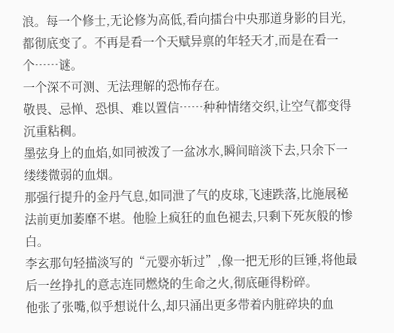浪。每一个修士,无论修为高低,看向擂台中央那道身影的目光,都彻底变了。不再是看一个天赋异禀的年轻天才,而是在看一个……谜。
一个深不可测、无法理解的恐怖存在。
敬畏、忌惮、恐惧、难以置信……种种情绪交织,让空气都变得沉重粘稠。
墨弦身上的血焰,如同被泼了一盆冰水,瞬间暗淡下去,只余下一缕缕微弱的血烟。
那强行提升的金丹气息,如同泄了气的皮球,飞速跌落,比施展秘法前更加萎靡不堪。他脸上疯狂的血色褪去,只剩下死灰般的惨白。
李玄那句轻描淡写的“元婴亦斩过”,像一把无形的巨锤,将他最后一丝挣扎的意志连同燃烧的生命之火,彻底砸得粉碎。
他张了张嘴,似乎想说什么,却只涌出更多带着内脏碎块的血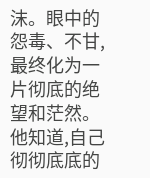沫。眼中的怨毒、不甘,最终化为一片彻底的绝望和茫然。他知道,自己彻彻底底的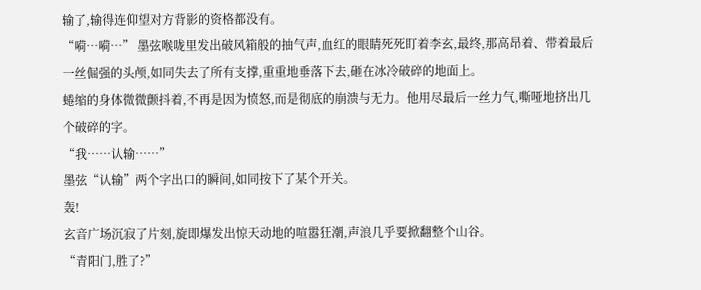输了,输得连仰望对方背影的资格都没有。
“嗬…嗬…” 墨弦喉咙里发出破风箱般的抽气声,血红的眼睛死死盯着李玄,最终,那高昂着、带着最后一丝倔强的头颅,如同失去了所有支撑,重重地垂落下去,砸在冰冷破碎的地面上。
蜷缩的身体微微颤抖着,不再是因为愤怒,而是彻底的崩溃与无力。他用尽最后一丝力气,嘶哑地挤出几个破碎的字。
“我……认输……”
墨弦“认输”两个字出口的瞬间,如同按下了某个开关。
轰!
玄音广场沉寂了片刻,旋即爆发出惊天动地的喧嚣狂潮,声浪几乎要掀翻整个山谷。
“青阳门,胜了?”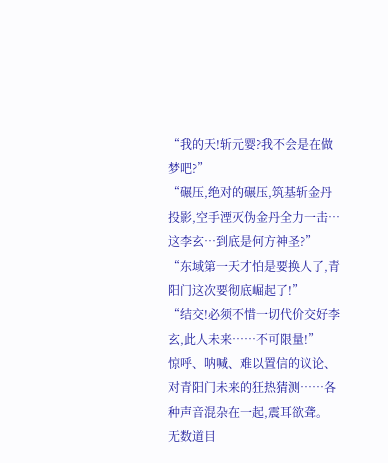“我的天!斩元婴?我不会是在做梦吧?”
“碾压,绝对的碾压,筑基斩金丹投影,空手湮灭伪金丹全力一击…这李玄…到底是何方神圣?”
“东域第一天才怕是要换人了,青阳门这次要彻底崛起了!”
“结交!必须不惜一切代价交好李玄,此人未来……不可限量!”
惊呼、呐喊、难以置信的议论、对青阳门未来的狂热猜测……各种声音混杂在一起,震耳欲聋。
无数道目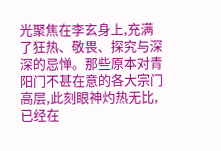光聚焦在李玄身上,充满了狂热、敬畏、探究与深深的忌惮。那些原本对青阳门不甚在意的各大宗门高层,此刻眼神灼热无比,已经在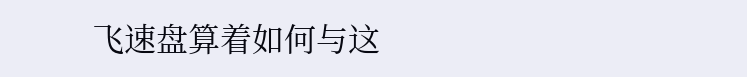飞速盘算着如何与这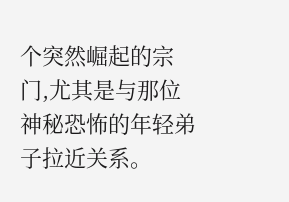个突然崛起的宗门,尤其是与那位神秘恐怖的年轻弟子拉近关系。